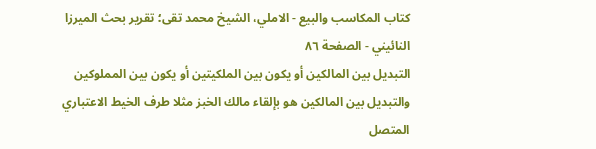كتاب المكاسب والبيع - الاملي، الشيخ محمد تقى؛ تقرير بحث الميرزا النائيني - الصفحة ٨٦
التبديل بين المالكين أو يكون بين الملكيتين أو يكون بين المملوكين والتبديل بين المالكين هو بإلقاء مالك الخبز مثلا طرف الخيط الاعتباري المتصل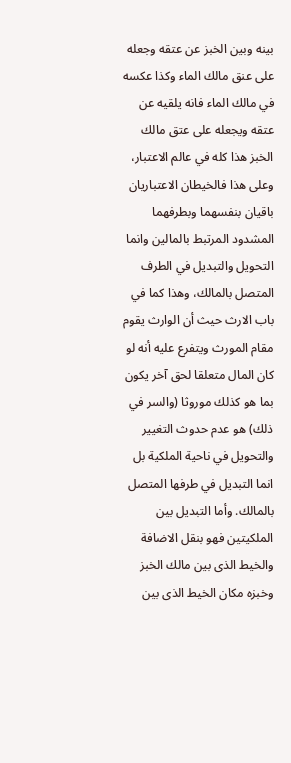بينه وبين الخبز عن عتقه وجعله على عنق مالك الماء وكذا عكسه في مالك الماء فانه يلقيه عن عتقه ويجعله على عتق مالك الخبز هذا كله في عالم الاعتبار، وعلى هذا فالخيطان الاعتباريان باقيان بنفسهما وبطرفهما المشدود المرتبط بالمالين وانما التحويل والتبديل في الطرف المتصل بالمالك، وهذا كما في باب الارث حيث أن الوارث يقوم مقام المورث ويتفرع عليه أنه لو كان المال متعلقا لحق آخر يكون بما هو كذلك موروثا (والسر في ذلك) هو عدم حدوث التغيير والتحويل في ناحية الملكية بل انما التبديل في طرفها المتصل بالمالك. وأما التبديل بين الملكيتين فهو بنقل الاضافة والخيط الذى بين مالك الخبز وخبزه مكان الخيط الذى بين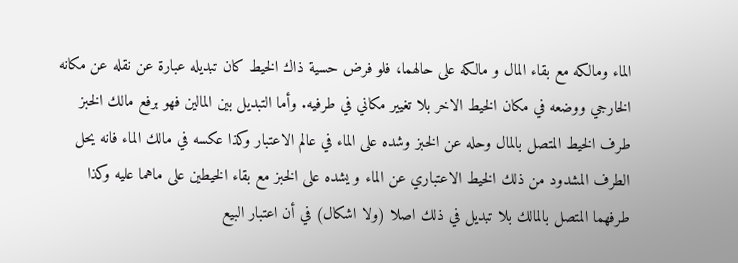الماء ومالكه مع بقاء المال و مالكه على حالهما، فلو فرض حسية ذاك الخيط كان تبديله عبارة عن نقله عن مكانه الخارجي ووضعه في مكان الخيط الاخر بلا تغيير مكاني في طرفيه. وأما التبديل بين المالين فهو برفع مالك الخبز طرف الخيط المتصل بالمال وحله عن الخبز وشده على الماء في عالم الاعتبار وكذا عكسه في مالك الماء فانه يحل الطرف المشدود من ذلك الخيط الاعتباري عن الماء و يشده على الخبز مع بقاء الخيطين على ماهما عليه وكذا طرفهما المتصل بالمالك بلا تبديل في ذلك اصلا (ولا اشكال) في أن اعتبار البيع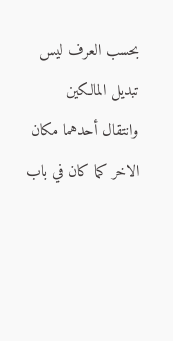بحسب العرف ليس تبديل المالكين وانتقال أحدهما مكان الاخر كما كان في باب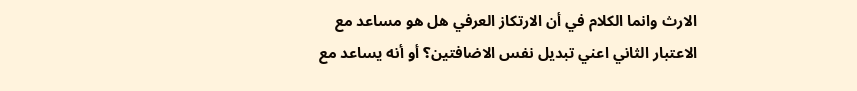الارث وانما الكلام في أن الارتكاز العرفي هل هو مساعد مع الاعتبار الثاني اعني تبديل نفس الاضافتين؟ أو أنه يساعد مع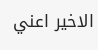الاخير اعني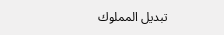تبديل المملوك